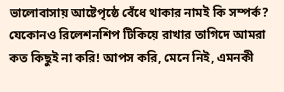ভালোবাসায় আষ্টেপৃষ্ঠে বেঁধে থাকার নামই কি সম্পর্ক? যেকোনও রিলেশনশিপ টিকিয়ে রাখার তাগিদে আমরা কত কিছুই না করি! আপস করি, মেনে নিই, এমনকী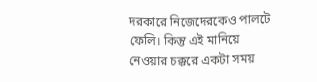দরকারে নিজেদেরকেও পালটে ফেলি। কিন্তু এই মানিয়ে নেওয়ার চক্করে একটা সময়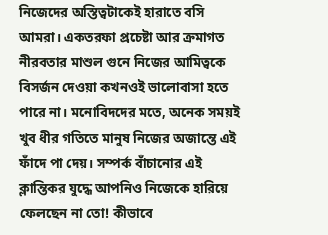নিজেদের অস্তিত্বটাকেই হারাতে বসি আমরা। একতরফা প্রচেষ্টা আর ক্রমাগত নীরবতার মাশুল গুনে নিজের আমিত্বকে বিসর্জন দেওয়া কখনওই ভালোবাসা হতে পারে না। মনোবিদদের মতে, অনেক সময়ই খুব ধীর গতিতে মানুষ নিজের অজান্তে এই ফাঁদে পা দেয়। সম্পর্ক বাঁচানোর এই ক্লান্তিকর যুদ্ধে আপনিও নিজেকে হারিয়ে ফেলছেন না তো! কীভাবে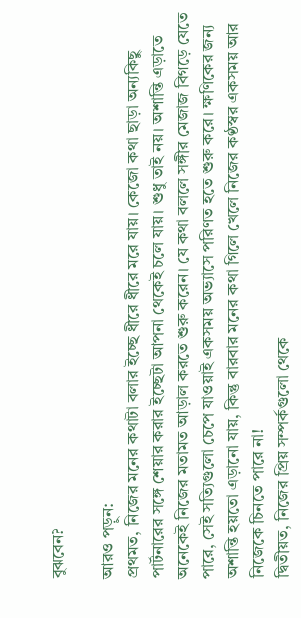বুঝবেন?

আরও পড়ুন:
প্রথমত, নিজের মনের কথাটা বলার ইচ্ছে ধীরে ধীরে মরে যায়। কেজো কথা ছাড়া অন্যকিছু পার্টনারের সঙ্গে শেয়ার করার ইচ্ছেটা আপনা থেকেই চলে যায়। শুধু তাই নয়। অশান্তি এড়াতে অনেকেই নিজের মতামত আড়াল করতে শুরু করেন। যে কথা বললে সঙ্গীর মেজাজ বিগড়ে যেতে পারে, সেই সত্যিগুলো চেপে যাওয়াই একসময় অভ্যাসে পরিণত হতে শুরু করে। ক্ষণিকের জন্য অশান্তি হয়তো এড়ানো যায়, কিন্তু বারবার মনের কথা গিলে খেলে নিজের কণ্ঠস্বর একসময় আর নিজেকে চিনতে পারে না!
দ্বিতীয়ত, নিজের প্রিয় সম্পর্কগুলো থেকে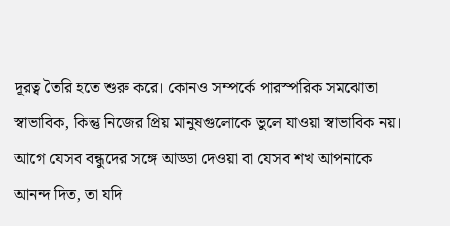দূরত্ব তৈরি হতে শুরু করে। কোনও সম্পর্কে পারস্পরিক সমঝোতা স্বাভাবিক, কিন্তু নিজের প্রিয় মানুষগুলোকে ভুলে যাওয়া স্বাভাবিক নয়। আগে যেসব বন্ধুদের সঙ্গে আড্ডা দেওয়া বা যেসব শখ আপনাকে আনন্দ দিত, তা যদি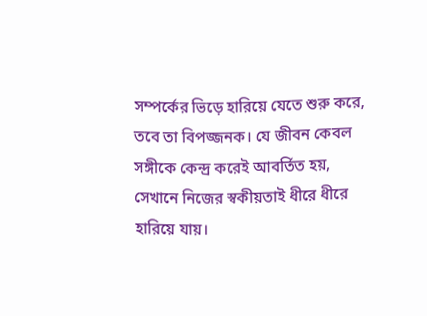সম্পর্কের ভিড়ে হারিয়ে যেতে শুরু করে, তবে তা বিপজ্জনক। যে জীবন কেবল সঙ্গীকে কেন্দ্র করেই আবর্তিত হয়, সেখানে নিজের স্বকীয়তাই ধীরে ধীরে হারিয়ে যায়।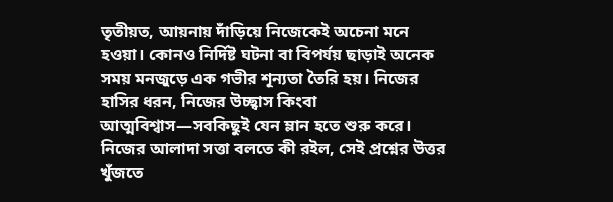তৃতীয়ত, আয়নায় দাঁড়িয়ে নিজেকেই অচেনা মনে হওয়া। কোনও নির্দিষ্ট ঘটনা বা বিপর্যয় ছাড়াই অনেক সময় মনজুড়ে এক গভীর শূন্যতা তৈরি হয়। নিজের হাসির ধরন, নিজের উচ্ছ্বাস কিংবা আত্মবিশ্বাস—সবকিছুই যেন ম্লান হতে শুরু করে। নিজের আলাদা সত্তা বলতে কী রইল, সেই প্রশ্নের উত্তর খুঁজতে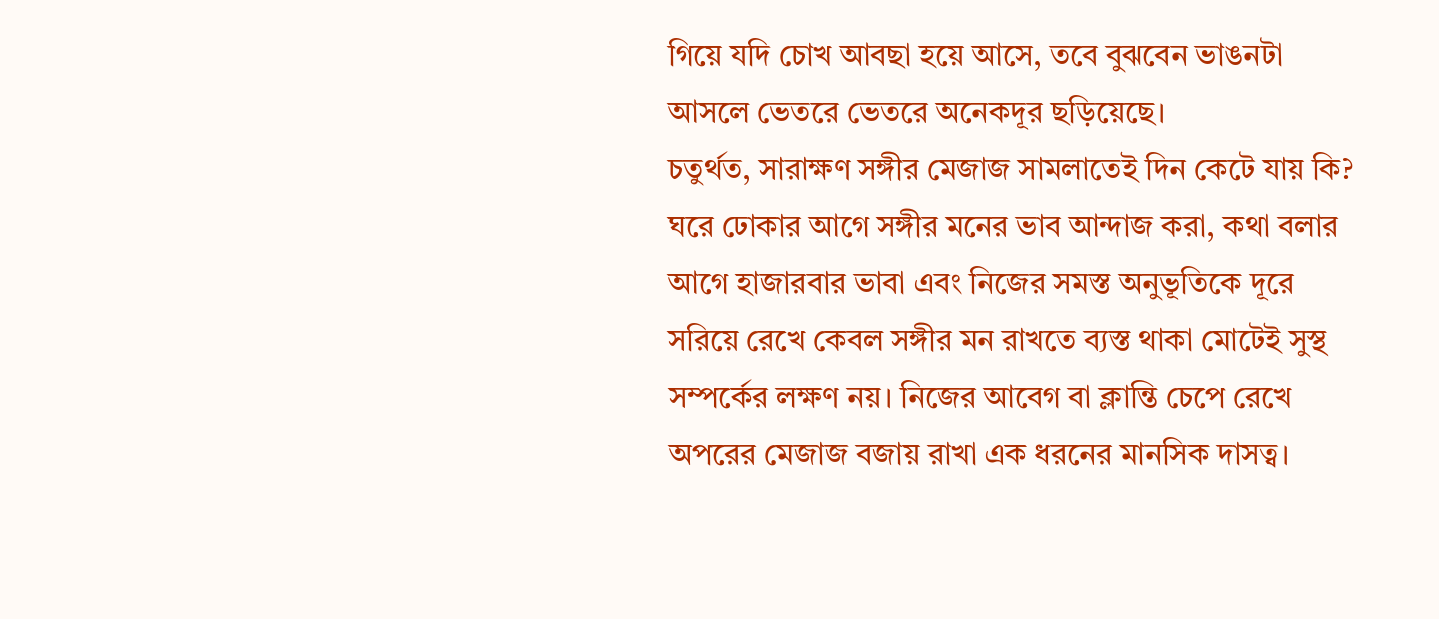গিয়ে যদি চোখ আবছা হয়ে আসে, তবে বুঝবেন ভাঙনটা আসলে ভেতরে ভেতরে অনেকদূর ছড়িয়েছে।
চতুর্থত, সারাক্ষণ সঙ্গীর মেজাজ সামলাতেই দিন কেটে যায় কি? ঘরে ঢোকার আগে সঙ্গীর মনের ভাব আন্দাজ করা, কথা বলার আগে হাজারবার ভাবা এবং নিজের সমস্ত অনুভূতিকে দূরে সরিয়ে রেখে কেবল সঙ্গীর মন রাখতে ব্যস্ত থাকা মোটেই সুস্থ সম্পর্কের লক্ষণ নয়। নিজের আবেগ বা ক্লান্তি চেপে রেখে অপরের মেজাজ বজায় রাখা এক ধরনের মানসিক দাসত্ব।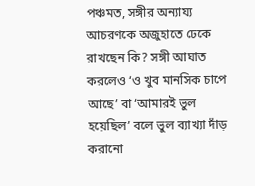পঞ্চমত, সঙ্গীর অন্যায্য আচরণকে অজুহাতে ঢেকে রাখছেন কি? সঙ্গী আঘাত করলেও ‘ও খুব মানসিক চাপে আছে’ বা ‘আমারই ভুল হয়েছিল’ বলে ভুল ব্যাখ্যা দাঁড় করানো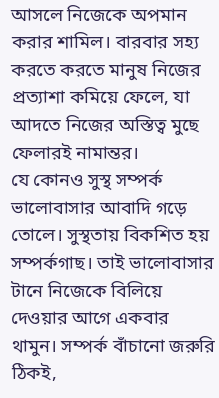আসলে নিজেকে অপমান করার শামিল। বারবার সহ্য করতে করতে মানুষ নিজের প্রত্যাশা কমিয়ে ফেলে, যা আদতে নিজের অস্তিত্ব মুছে ফেলারই নামান্তর।
যে কোনও সুস্থ সম্পর্ক ভালোবাসার আবাদি গড়ে তোলে। সুস্থতায় বিকশিত হয় সম্পর্কগাছ। তাই ভালোবাসার টানে নিজেকে বিলিয়ে দেওয়ার আগে একবার থামুন। সম্পর্ক বাঁচানো জরুরি ঠিকই,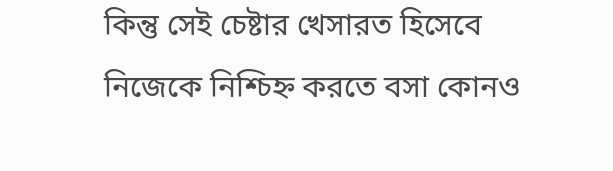কিন্তু সেই চেষ্টার খেসারত হিসেবে নিজেকে নিশ্চিহ্ন করতে বসা কোনও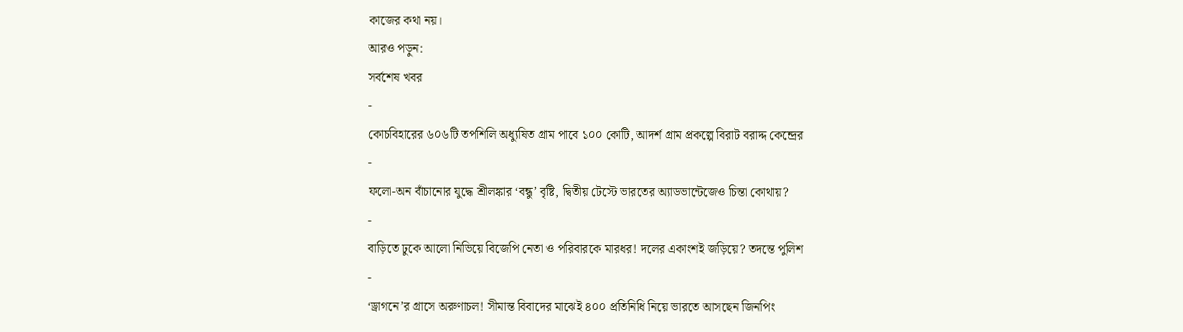কাজের কথা নয়।
আরও পড়ুন:
সর্বশেষ খবর
-
কোচবিহারের ৬০৬টি তপশিলি অধ্যুষিত গ্রাম পাবে ১০০ কোটি, আদর্শ গ্রাম প্রকল্পে বিরাট বরাদ্দ কেন্দ্রের
-
ফলো-অন বাঁচানোর যুদ্ধে শ্রীলঙ্কার ‘বন্ধু’ বৃষ্টি, দ্বিতীয় টেস্টে ভারতের অ্যাডভান্টেজেও চিন্তা কোথায়?
-
বাড়িতে ঢুকে আলো নিভিয়ে বিজেপি নেতা ও পরিবারকে মারধর! দলের একাংশই জড়িয়ে? তদন্তে পুলিশ
-
‘ড্রাগনে’র গ্রাসে অরুণাচল! সীমান্ত বিবাদের মাঝেই ৪০০ প্রতিনিধি নিয়ে ভারতে আসছেন জিনপিং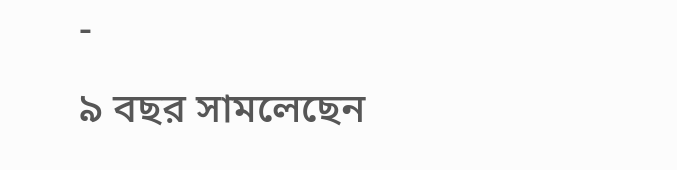-
৯ বছর সামলেছেন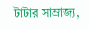টাটার সাম্রাজ্য,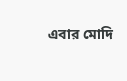এবার মোদি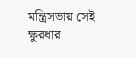মন্ত্রিসভায় সেই ক্ষুরধার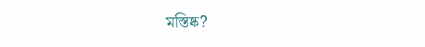মস্তিষ্ক?